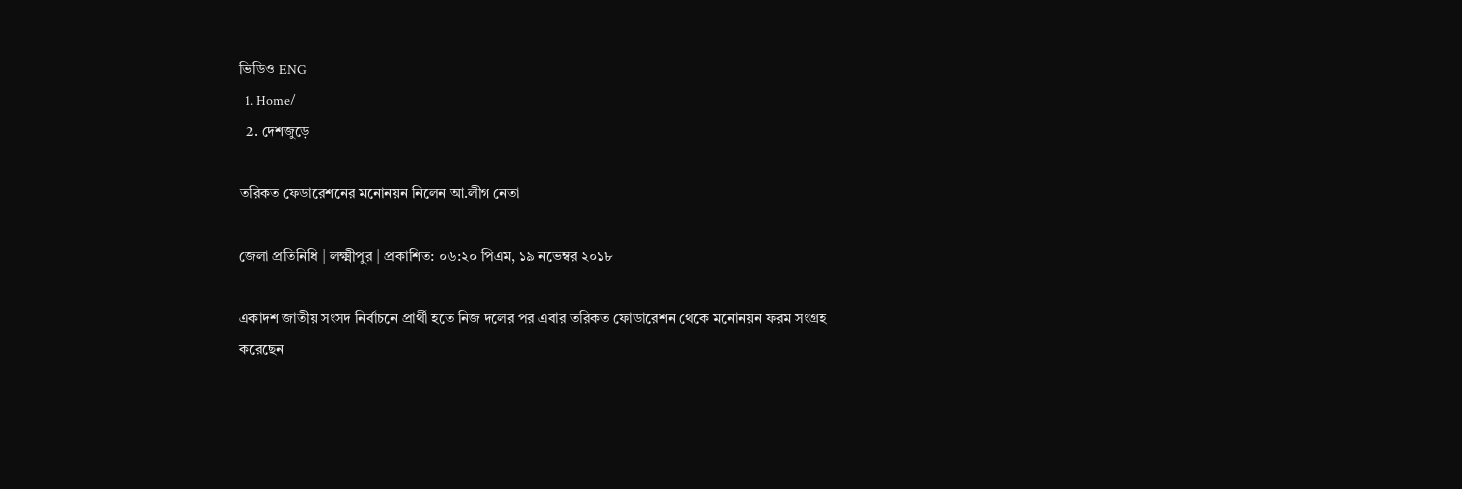ভিডিও ENG
  1. Home/
  2. দেশজুড়ে

তরিকত ফেডারেশনের মনোনয়ন নিলেন আ.লীগ নেতা

জেলা প্রতিনিধি | লক্ষ্মীপুর | প্রকাশিত: ০৬:২০ পিএম, ১৯ নভেম্বর ২০১৮

একাদশ জাতীয় সংসদ নির্বাচনে প্রার্থী হতে নিজ দলের পর এবার তরিকত ফোডারেশন থেকে মনোনয়ন ফরম সংগ্রহ করেছেন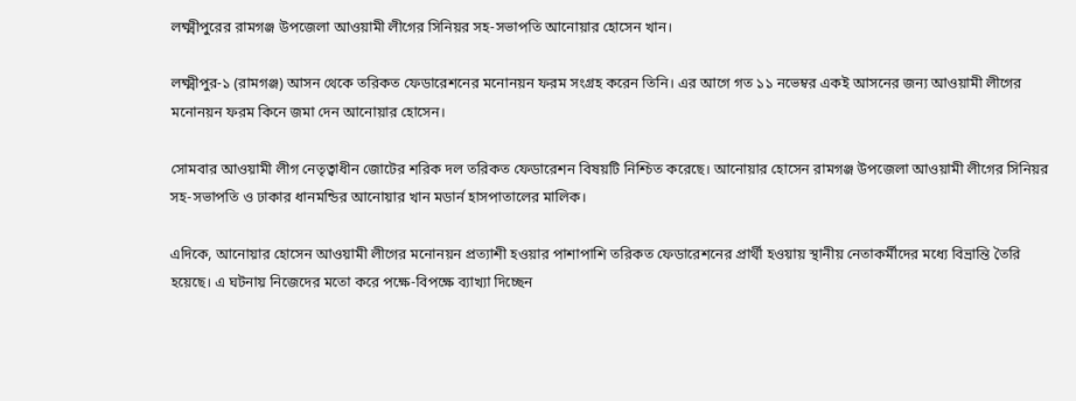লক্ষ্মীপুরের রামগঞ্জ উপজেলা আওয়ামী লীগের সিনিয়র সহ-সভাপতি আনোয়ার হোসেন খান।

লক্ষ্মীপুর-১ (রামগঞ্জ) আসন থেকে তরিকত ফেডারেশনের মনোনয়ন ফরম সংগ্রহ করেন তিনি। এর আগে গত ১১ নভেম্বর একই আসনের জন্য আওয়ামী লীগের মনোনয়ন ফরম কিনে জমা দেন আনোয়ার হোসেন।

সোমবার আওয়ামী লীগ নেতৃত্বাধীন জোটের শরিক দল তরিকত ফেডারেশন বিষয়টি নিশ্চিত করেছে। আনোয়ার হোসেন রামগঞ্জ উপজেলা আওয়ামী লীগের সিনিয়র সহ-সভাপতি ও ঢাকার ধানমন্ডির আনোয়ার খান মডার্ন হাসপাতালের মালিক।

এদিকে, আনোয়ার হোসেন আওয়ামী লীগের মনোনয়ন প্রত্যাশী হওয়ার পাশাপাশি তরিকত ফেডারেশনের প্রার্থী হওয়ায় স্থানীয় নেতাকর্মীদের মধ্যে বিভ্রান্তি তৈরি হয়েছে। এ ঘটনায় নিজেদের মতো করে পক্ষে-বিপক্ষে ব্যাখ্যা দিচ্ছেন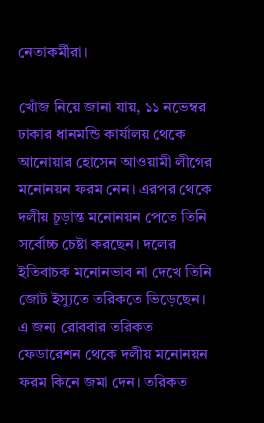নেতাকর্মীরা।

খোঁজ নিয়ে জানা যায়, ১১ নভেম্বর ঢাকার ধানমন্ডি কার্যালয় থেকে আনোয়ার হোসেন আওয়ামী লীগের মনোনয়ন ফরম নেন। এরপর থেকে দলীয় চূড়ান্ত মনোনয়ন পেতে তিনি সর্বোচ্চ চেষ্টা করছেন। দলের ইতিবাচক মনোনভাব না দেখে তিনি জোট ইস্যুতে তরিকতে ভিড়েছেন। এ জন্য রোববার তরিকত ফেডারেশন থেকে দলীয় মনোনয়ন ফরম কিনে জমা দেন। তরিকত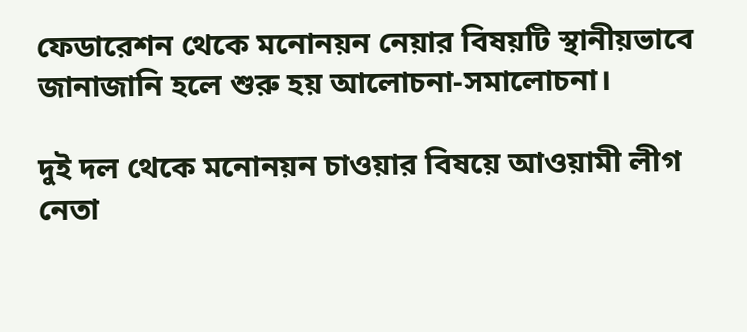ফেডারেশন থেকে মনোনয়ন নেয়ার বিষয়টি স্থানীয়ভাবে জানাজানি হলে শুরু হয় আলোচনা-সমালোচনা।

দুই দল থেকে মনোনয়ন চাওয়ার বিষয়ে আওয়ামী লীগ নেতা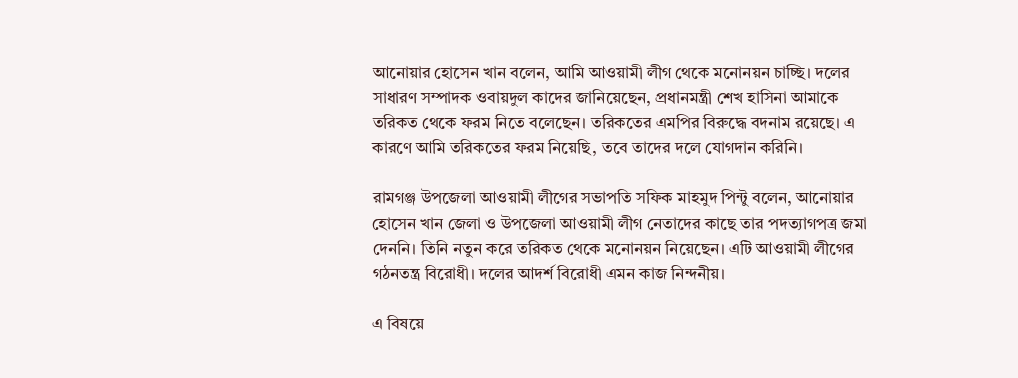আনোয়ার হোসেন খান বলেন, আমি আওয়ামী লীগ থেকে মনোনয়ন চাচ্ছি। দলের সাধারণ সম্পাদক ওবায়দুল কাদের জানিয়েছেন, প্রধানমন্ত্রী শেখ হাসিনা আমাকে তরিকত থেকে ফরম নিতে বলেছেন। তরিকতের এমপির বিরুদ্ধে বদনাম রয়েছে। এ কারণে আমি তরিকতের ফরম নিয়েছি, তবে তাদের দলে যোগদান করিনি।

রামগঞ্জ উপজেলা আওয়ামী লীগের সভাপতি সফিক মাহমুদ পিন্টু বলেন, আনোয়ার হোসেন খান জেলা ও উপজেলা আওয়ামী লীগ নেতাদের কাছে তার পদত্যাগপত্র জমা দেননি। তিনি নতুন করে তরিকত থেকে মনোনয়ন নিয়েছেন। এটি আওয়ামী লীগের গঠনতন্ত্র বিরোধী। দলের আদর্শ বিরোধী এমন কাজ নিন্দনীয়।

এ বিষয়ে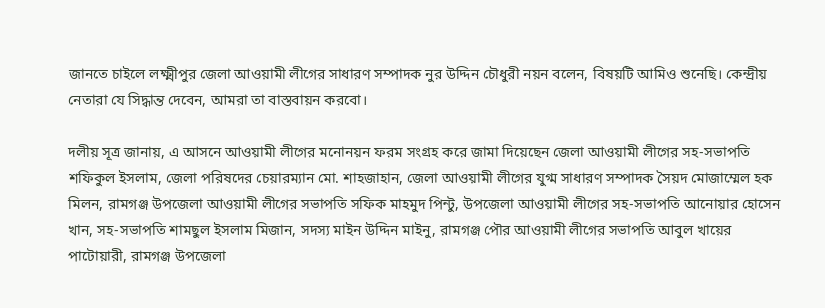জানতে চাইলে লক্ষ্মীপুর জেলা আওয়ামী লীগের সাধারণ সম্পাদক নুর উদ্দিন চৌধুরী নয়ন বলেন, বিষয়টি আমিও শুনেছি। কেন্দ্রীয় নেতারা যে সিদ্ধান্ত দেবেন, আমরা তা বাস্তবায়ন করবো।

দলীয় সূত্র জানায়, এ আসনে আওয়ামী লীগের মনোনয়ন ফরম সংগ্রহ করে জামা দিয়েছেন জেলা আওয়ামী লীগের সহ-সভাপতি শফিকুল ইসলাম, জেলা পরিষদের চেয়ারম্যান মো. শাহজাহান, জেলা আওয়ামী লীগের যুগ্ম সাধারণ সম্পাদক সৈয়দ মোজাম্মেল হক মিলন, রামগঞ্জ উপজেলা আওয়ামী লীগের সভাপতি সফিক মাহমুদ পিন্টু, উপজেলা আওয়ামী লীগের সহ-সভাপতি আনোয়ার হোসেন খান, সহ-সভাপতি শামছুল ইসলাম মিজান, সদস্য মাইন উদ্দিন মাইনু, রামগঞ্জ পৌর আওয়ামী লীগের সভাপতি আবুল খায়ের পাটোয়ারী, রামগঞ্জ উপজেলা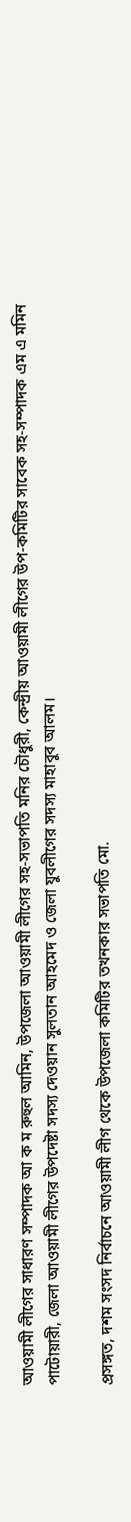আওয়ামী লীগের সাধারণ সম্পাদক আ ক ম রুহুল আমিন, উপজেলা আওয়ামী লীগের সহ-সভাপতি মনির চৌধুরী, কেন্দ্রীয় আওয়ামী লীগের উপ-কমিটির সাবেক সহ-সম্পাদক এম এ মমিন পাটোয়ারী, জেলা আওয়ামী লীগের উপদেষ্টা সদস্য দেওয়ান সুলতান আহমেদ ও জেলা যুবলীগের সদস্য মাহাবুব আলম।

প্রসঙ্গত, দশম সংসদ নির্বাচনে আওয়ামী লীগ থেকে উপজেলা কমিটির তখনকার সভাপতি মো.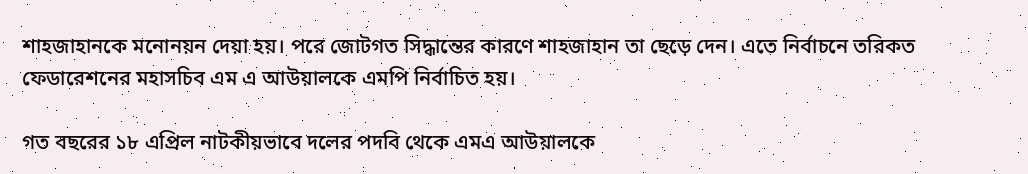শাহজাহানকে মনোনয়ন দেয়া হয়। পরে জোটগত সিদ্ধান্তের কারণে শাহজাহান তা ছেড়ে দেন। এতে নির্বাচনে তরিকত ফেডারেশনের মহাসচিব এম এ আউয়ালকে এমপি নির্বাচিত হয়।

গত বছরের ১৮ এপ্রিল নাটকীয়ভাবে দলের পদবি থেকে এমএ আউয়ালকে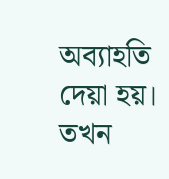অব্যাহতি দেয়া হয়। তখন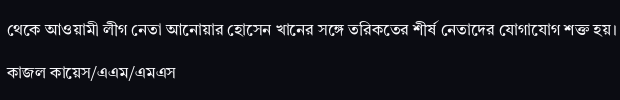থেকে আওয়ামী লীগ নেতা আনোয়ার হোসেন খানের সঙ্গে তরিকতের শীর্ষ নেতাদের যোগাযোগ শক্ত হয়।

কাজল কায়েস/এএম/এমএস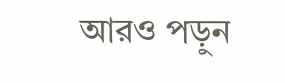আরও পড়ুন